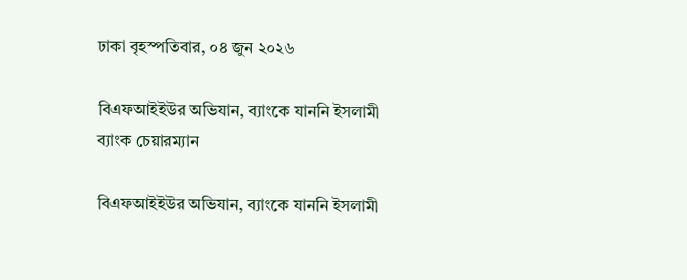ঢাকা বৃহস্পতিবার, ০৪ জুন ২০২৬

বিএফআইইউর অভিযান, ব্যাংকে যাননি ইসলামী ব্যাংক চেয়ারম্যান

বিএফআইইউর অভিযান, ব্যাংকে যাননি ইসলামী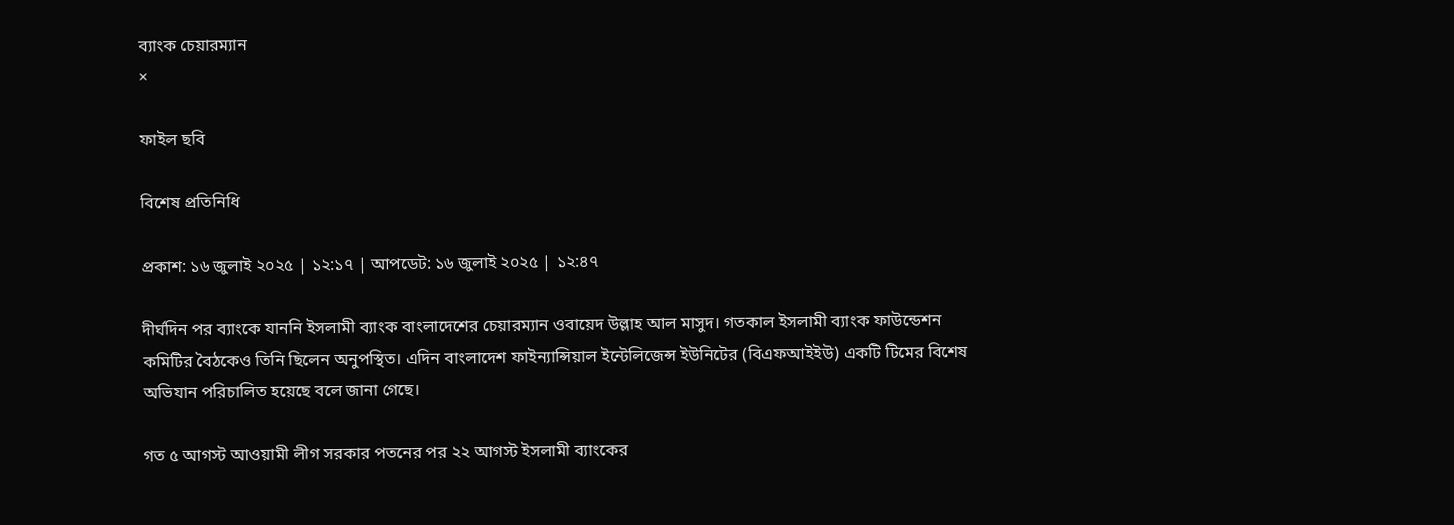ব্যাংক চেয়ারম্যান
×

ফাইল ছবি

বিশেষ প্রতিনিধি

প্রকাশ: ১৬ জুলাই ২০২৫ | ১২:১৭ | আপডেট: ১৬ জুলাই ২০২৫ | ১২:৪৭

দীর্ঘদিন পর ব্যাংকে যাননি ইসলামী ব্যাংক বাংলাদেশের চেয়ারম্যান ওবায়েদ উল্লাহ আল মাসুদ। গতকাল ইসলামী ব্যাংক ফাউন্ডেশন কমিটির বৈঠকেও তিনি ছিলেন অনুপস্থিত। এদিন বাংলাদেশ ফাইন্যান্সিয়াল ইন্টেলিজেন্স ইউনিটের (বিএফআইইউ) একটি টিমের বিশেষ অভিযান পরিচালিত হয়েছে বলে জানা গেছে।

গত ৫ আগস্ট আওয়ামী লীগ সরকার পতনের পর ২২ আগস্ট ইসলামী ব্যাংকের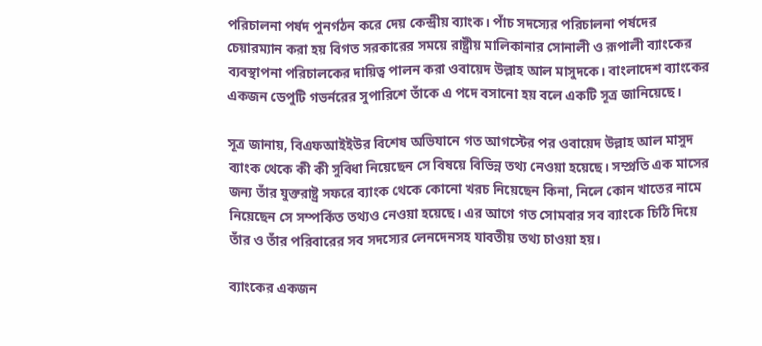পরিচালনা পর্ষদ পুনর্গঠন করে দেয় কেন্দ্রীয় ব্যাংক। পাঁচ সদস্যের পরিচালনা পর্ষদের চেয়ারম্যান করা হয় বিগত সরকারের সময়ে রাষ্ট্রীয় মালিকানার সোনালী ও রূপালী ব্যাংকের ব্যবস্থাপনা পরিচালকের দায়িত্ব পালন করা ওবায়েদ উল্লাহ আল মাসুদকে। বাংলাদেশ ব্যাংকের একজন ডেপুটি গভর্নরের সুপারিশে তাঁকে এ পদে বসানো হয় বলে একটি সূত্র জানিয়েছে।

সূত্র জানায়, বিএফআইইউর বিশেষ অভিযানে গত আগস্টের পর ওবায়েদ উল্লাহ আল মাসুদ ব্যাংক থেকে কী কী সুবিধা নিয়েছেন সে বিষয়ে বিভিন্ন তথ্য নেওয়া হয়েছে। সম্প্রতি এক মাসের জন্য তাঁর যুক্তরাষ্ট্র সফরে ব্যাংক থেকে কোনো খরচ নিয়েছেন কিনা, নিলে কোন খাতের নামে নিয়েছেন সে সম্পর্কিত তথ্যও নেওয়া হয়েছে। এর আগে গত সোমবার সব ব্যাংকে চিঠি দিয়ে তাঁর ও তাঁর পরিবারের সব সদস্যের লেনদেনসহ যাবতীয় তথ্য চাওয়া হয়।

ব্যাংকের একজন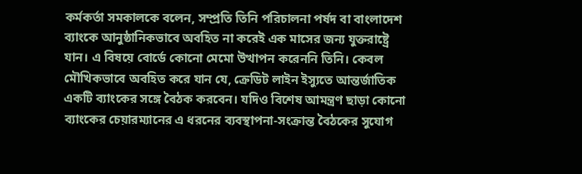কর্মকর্তা সমকালকে বলেন, সম্প্রতি তিনি পরিচালনা পর্ষদ বা বাংলাদেশ ব্যাংকে আনুষ্ঠানিকভাবে অবহিত না করেই এক মাসের জন্য যুক্তরাষ্ট্রে যান। এ বিষয়ে বোর্ডে কোনো মেমো উত্থাপন করেননি তিনি। কেবল মৌখিকভাবে অবহিত করে যান যে, ক্রেডিট লাইন ইস্যুতে আন্তর্জাতিক একটি ব্যাংকের সঙ্গে বৈঠক করবেন। যদিও বিশেষ আমন্ত্রণ ছাড়া কোনো ব্যাংকের চেয়ারম্যানের এ ধরনের ব্যবস্থাপনা-সংক্রান্ত বৈঠকের সুযোগ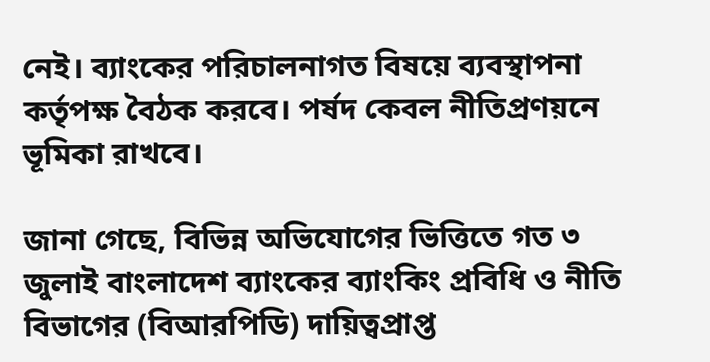নেই। ব্যাংকের পরিচালনাগত বিষয়ে ব্যবস্থাপনা কর্তৃপক্ষ বৈঠক করবে। পর্ষদ কেবল নীতিপ্রণয়নে ভূমিকা রাখবে।

জানা গেছে, বিভিন্ন অভিযোগের ভিত্তিতে গত ৩ জুলাই বাংলাদেশ ব্যাংকের ব্যাংকিং প্রবিধি ও নীতি বিভাগের (বিআরপিডি) দায়িত্বপ্রাপ্ত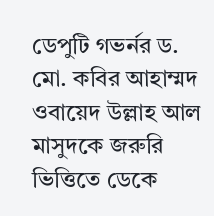ডেপুটি গভর্নর ড. মো. কবির আহাম্মদ ওবায়েদ উল্লাহ আল মাসুদকে জরুরি ভিত্তিতে ডেকে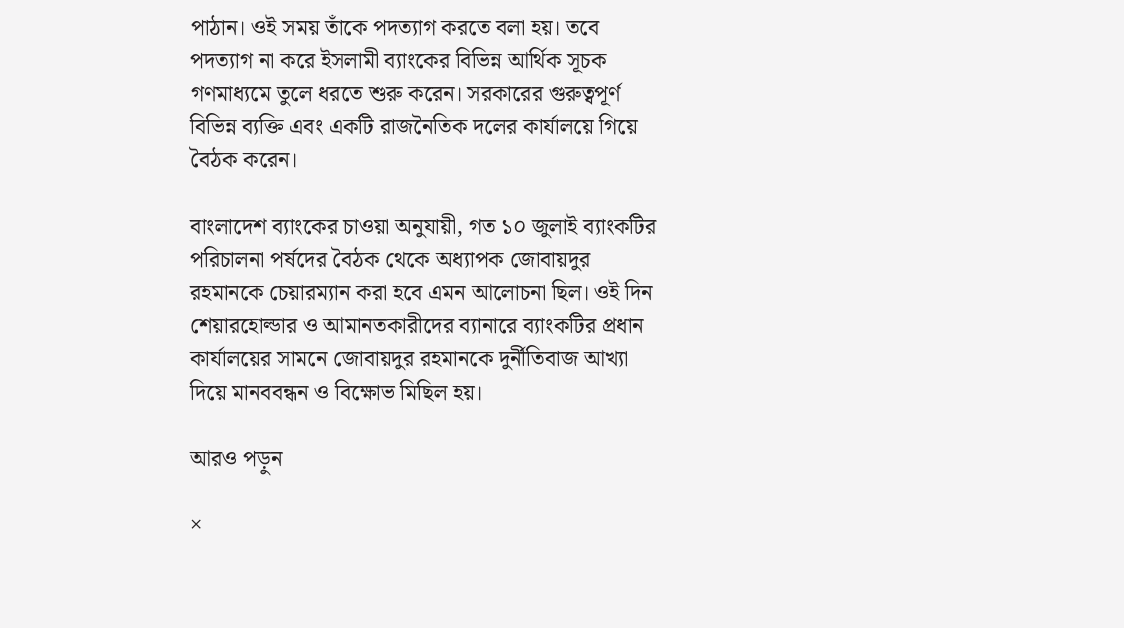পাঠান। ওই সময় তাঁকে পদত্যাগ করতে বলা হয়। তবে পদত্যাগ না করে ইসলামী ব্যাংকের বিভিন্ন আর্থিক সূচক গণমাধ্যমে তুলে ধরতে শুরু করেন। সরকারের গুরুত্বপূর্ণ বিভিন্ন ব্যক্তি এবং একটি রাজনৈতিক দলের কার্যালয়ে গিয়ে বৈঠক করেন।

বাংলাদেশ ব্যাংকের চাওয়া অনুযায়ী, গত ১০ জুলাই ব্যাংকটির পরিচালনা পর্ষদের বৈঠক থেকে অধ্যাপক জোবায়দুর রহমানকে চেয়ারম্যান করা হবে এমন আলোচনা ছিল। ওই দিন শেয়ারহোল্ডার ও আমানতকারীদের ব্যানারে ব্যাংকটির প্রধান কার্যালয়ের সামনে জোবায়দুর রহমানকে দুর্নীতিবাজ আখ্যা দিয়ে মানববন্ধন ও বিক্ষোভ মিছিল হয়।

আরও পড়ুন

×